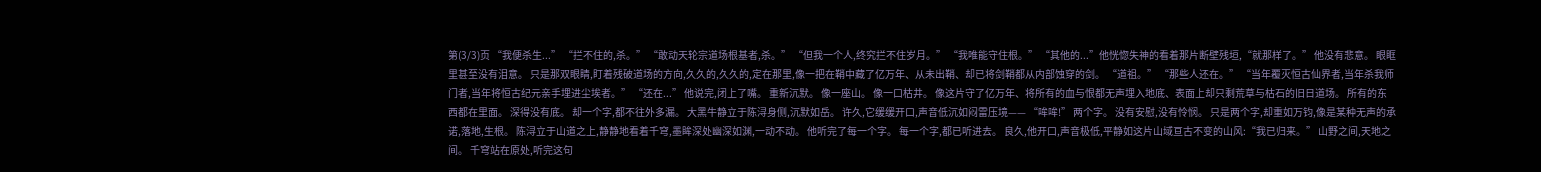第(3/3)页 “我便杀生...” “拦不住的,杀。” “敢动天轮宗道场根基者,杀。” “但我一个人,终究拦不住岁月。” “我唯能守住根。” “其他的...”他恍惚失神的看着那片断壁残垣,“就那样了。” 他没有悲意。 眼眶里甚至没有泪意。 只是那双眼睛,盯着残破道场的方向,久久的,久久的,定在那里,像一把在鞘中藏了亿万年、从未出鞘、却已将剑鞘都从内部蚀穿的剑。 “道祖。” “那些人还在。” “当年覆灭恒古仙界者,当年杀我师门者,当年将恒古纪元亲手埋进尘埃者。” “还在...” 他说完,闭上了嘴。 重新沉默。 像一座山。 像一口枯井。 像这片守了亿万年、将所有的血与恨都无声埋入地底、表面上却只剩荒草与枯石的旧日道场。 所有的东西都在里面。 深得没有底。 却一个字,都不往外多漏。 大黑牛静立于陈浔身侧,沉默如岳。 许久,它缓缓开口,声音低沉如闷雷压境—— “哞哞!” 两个字。 没有安慰,没有怜悯。 只是两个字,却重如万钧,像是某种无声的承诺,落地,生根。 陈浔立于山道之上,静静地看着千穹,墨眸深处幽深如渊,一动不动。 他听完了每一个字。 每一个字,都已听进去。 良久,他开口,声音极低,平静如这片山域亘古不变的山风:“我已归来。” 山野之间,天地之间。 千穹站在原处,听完这句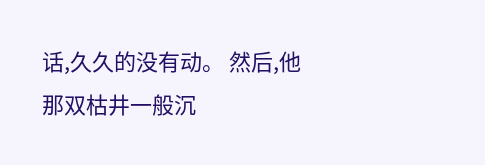话,久久的没有动。 然后,他那双枯井一般沉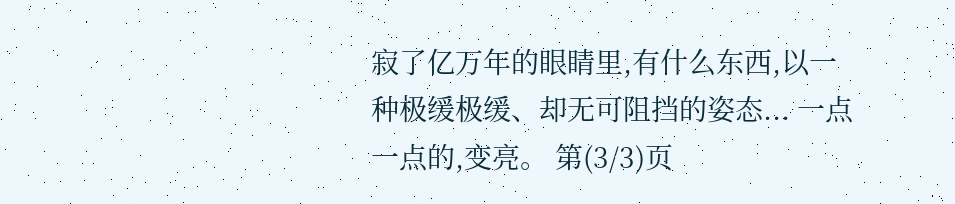寂了亿万年的眼睛里,有什么东西,以一种极缓极缓、却无可阻挡的姿态... 一点一点的,变亮。 第(3/3)页